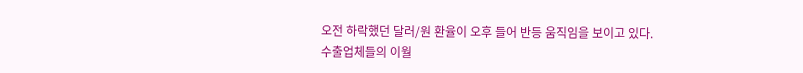오전 하락했던 달러/원 환율이 오후 들어 반등 움직임을 보이고 있다.
수출업체들의 이월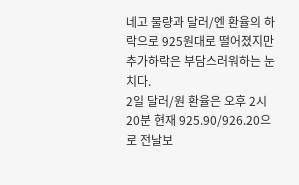네고 물량과 달러/엔 환율의 하락으로 925원대로 떨어졌지만 추가하락은 부담스러워하는 눈치다.
2일 달러/원 환율은 오후 2시 20분 현재 925.90/926.20으로 전날보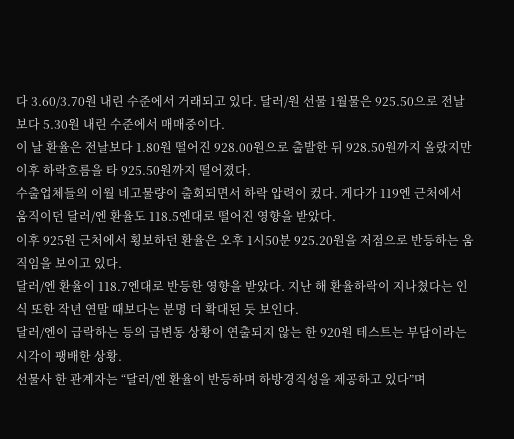다 3.60/3.70원 내린 수준에서 거래되고 있다. 달러/원 선물 1월물은 925.50으로 전날보다 5.30원 내린 수준에서 매매중이다.
이 날 환율은 전날보다 1.80원 떨어진 928.00원으로 출발한 뒤 928.50원까지 올랐지만 이후 하락흐름을 타 925.50원까지 떨어졌다.
수출업체들의 이월 네고물량이 출회되면서 하락 압력이 컸다. 게다가 119엔 근처에서 움직이던 달러/엔 환율도 118.5엔대로 떨어진 영향을 받았다.
이후 925원 근처에서 횡보하던 환율은 오후 1시50분 925.20원을 저점으로 반등하는 움직임을 보이고 있다.
달러/엔 환율이 118.7엔대로 반등한 영향을 받았다. 지난 해 환율하락이 지나쳤다는 인식 또한 작년 연말 때보다는 분명 더 확대된 듯 보인다.
달러/엔이 급락하는 등의 급변동 상황이 연출되지 않는 한 920원 테스트는 부담이라는 시각이 팽배한 상황.
선물사 한 관계자는 “달러/엔 환율이 반등하며 하방경직성을 제공하고 있다”며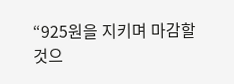“925원을 지키며 마감할 것으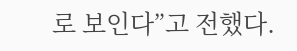로 보인다”고 전했다.